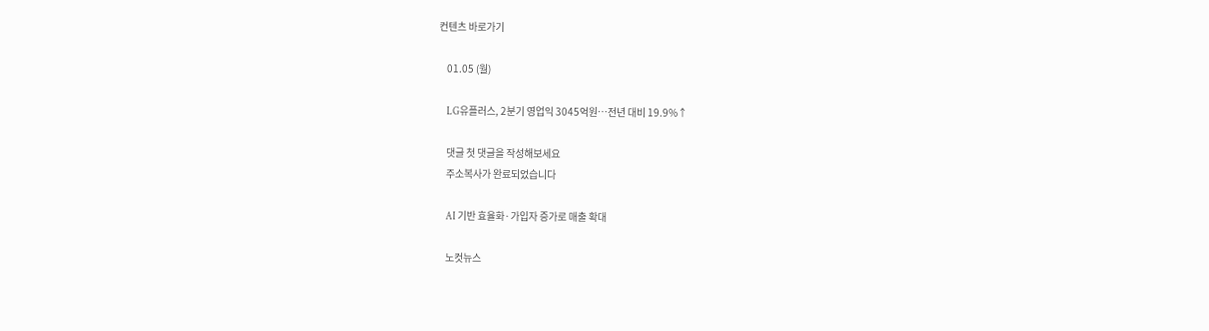컨텐츠 바로가기

    01.05 (월)

    LG유플러스, 2분기 영업익 3045억원…전년 대비 19.9%↑

    댓글 첫 댓글을 작성해보세요
    주소복사가 완료되었습니다

    AI 기반 효율화·가입자 증가로 매출 확대

    노컷뉴스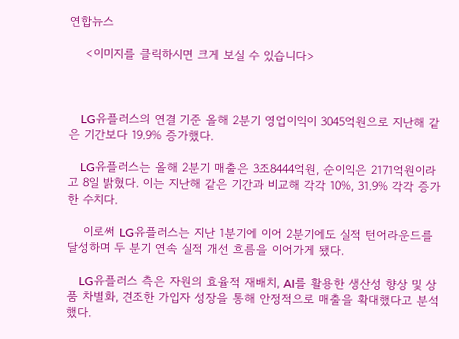연합뉴스

    <이미지를 클릭하시면 크게 보실 수 있습니다>



    LG유플러스의 연결 기준 올해 2분기 영업이익이 3045억원으로 지난해 같은 기간보다 19.9% 증가했다.

    LG유플러스는 올해 2분기 매출은 3조8444억원, 순이익은 2171억원이라고 8일 밝혔다. 이는 지난해 같은 기간과 비교해 각각 10%, 31.9% 각각 증가한 수치다.

    이로써 LG유플러스는 지난 1분기에 이어 2분기에도 실적 턴어라운드를 달성하며 두 분기 연속 실적 개선 흐름을 이어가게 됐다.

    LG유플러스 측은 자원의 효율적 재배치, AI를 활용한 생산성 향상 및 상품 차별화, 견조한 가입자 성장을 통해 안정적으로 매출을 확대했다고 분석했다.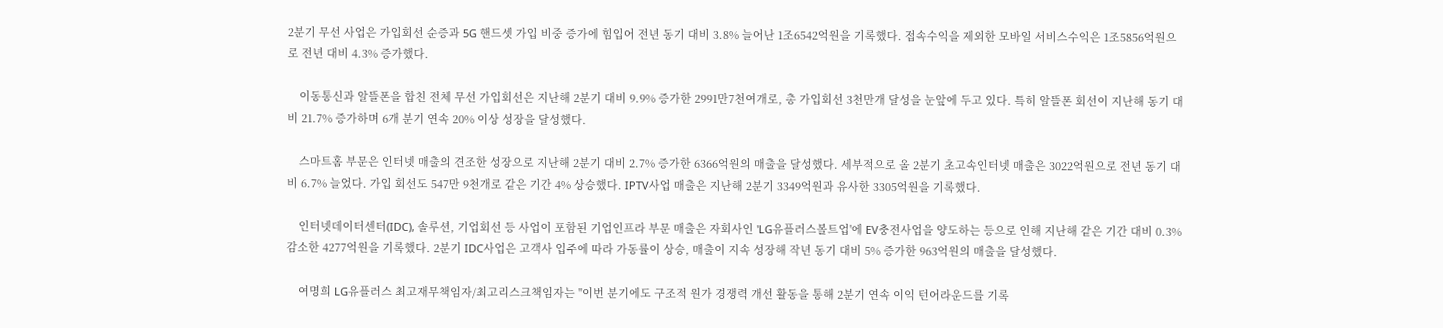2분기 무선 사업은 가입회선 순증과 5G 핸드셋 가입 비중 증가에 힘입어 전년 동기 대비 3.8% 늘어난 1조6542억원을 기록했다. 접속수익을 제외한 모바일 서비스수익은 1조5856억원으로 전년 대비 4.3% 증가했다.

    이동통신과 알뜰폰을 합친 전체 무선 가입회선은 지난해 2분기 대비 9.9% 증가한 2991만7천여개로, 총 가입회선 3천만개 달성을 눈앞에 두고 있다. 특히 알뜰폰 회선이 지난해 동기 대비 21.7% 증가하며 6개 분기 연속 20% 이상 성장을 달성했다.

    스마트홈 부문은 인터넷 매출의 견조한 성장으로 지난해 2분기 대비 2.7% 증가한 6366억원의 매출을 달성했다. 세부적으로 올 2분기 초고속인터넷 매출은 3022억원으로 전년 동기 대비 6.7% 늘었다. 가입 회선도 547만 9천개로 같은 기간 4% 상승했다. IPTV사업 매출은 지난해 2분기 3349억원과 유사한 3305억원을 기록했다.

    인터넷데이터센터(IDC), 솔루션, 기업회선 등 사업이 포함된 기업인프라 부문 매출은 자회사인 'LG유플러스볼트업'에 EV충전사업을 양도하는 등으로 인해 지난해 같은 기간 대비 0.3% 감소한 4277억원을 기록했다. 2분기 IDC사업은 고객사 입주에 따라 가동률이 상승, 매출이 지속 성장해 작년 동기 대비 5% 증가한 963억원의 매출을 달성했다.

    여명희 LG유플러스 최고재무책임자/최고리스크책임자는 "이번 분기에도 구조적 원가 경쟁력 개선 활동을 통해 2분기 연속 이익 턴어라운드를 기록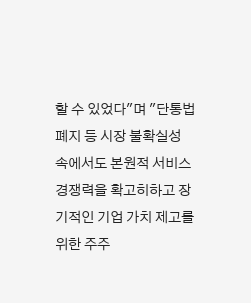할 수 있었다"며 "단통법 폐지 등 시장 불확실성 속에서도 본원적 서비스 경쟁력을 확고히하고 장기적인 기업 가치 제고를 위한 주주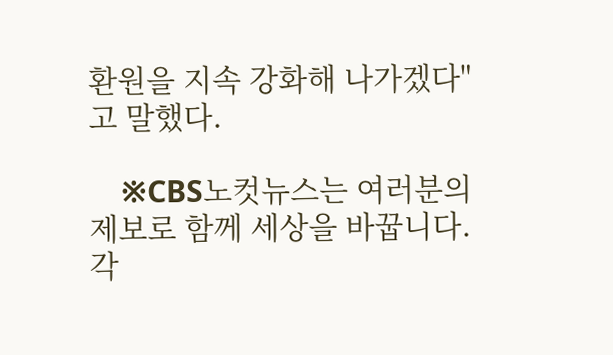환원을 지속 강화해 나가겠다"고 말했다.

    ※CBS노컷뉴스는 여러분의 제보로 함께 세상을 바꿉니다. 각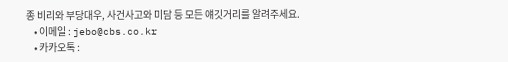종 비리와 부당대우, 사건사고와 미담 등 모든 얘깃거리를 알려주세요.
    • 이메일 : jebo@cbs.co.kr
    • 카카오톡 :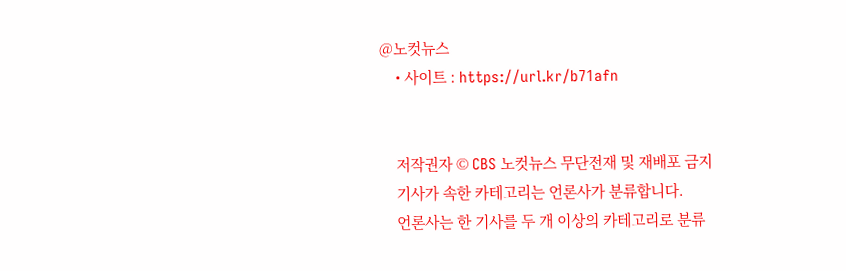@노컷뉴스
    • 사이트 : https://url.kr/b71afn


    저작권자 © CBS 노컷뉴스 무단전재 및 재배포 금지
    기사가 속한 카테고리는 언론사가 분류합니다.
    언론사는 한 기사를 두 개 이상의 카테고리로 분류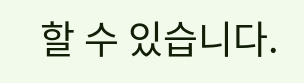할 수 있습니다.